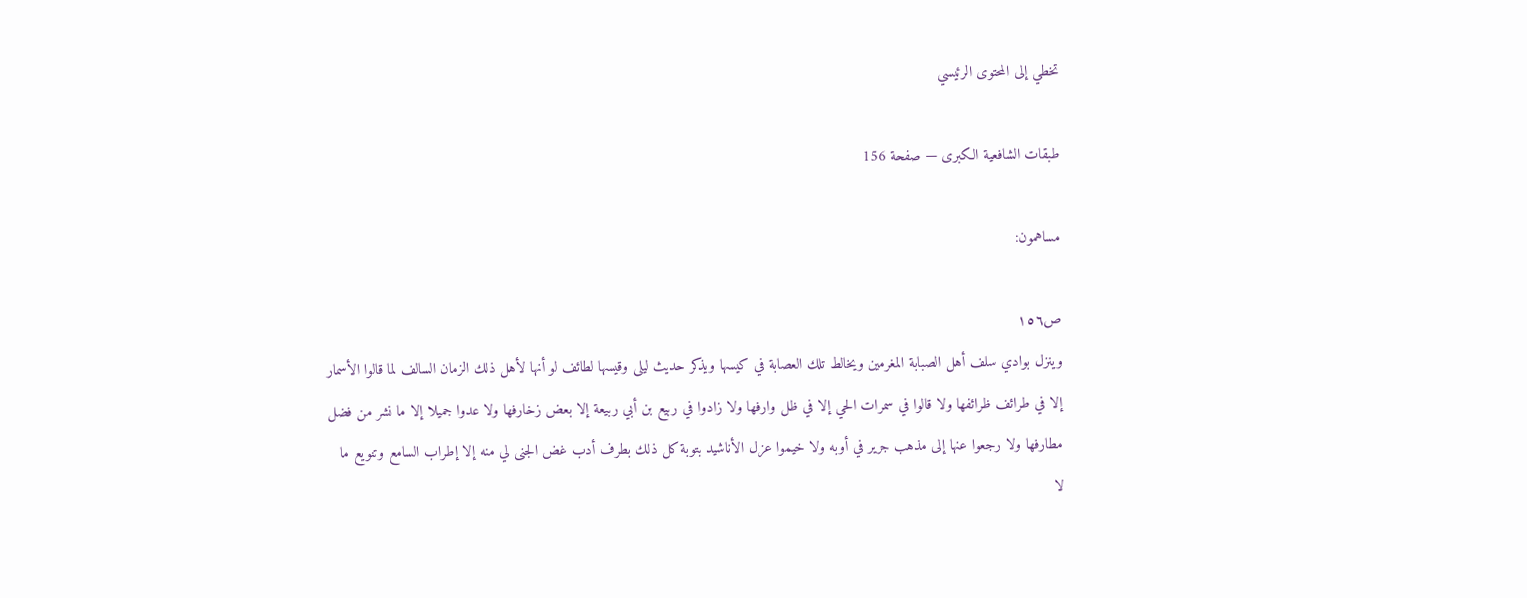تخطي إلى المحتوى الرئيسي

طبقات الشافعية الكبرى — صفحة 156

مساهمون:

ص١٥٦
وينزل بوادي سلف أهل الصبابة المغرمين ويخالط تلك العصابة في كيسها ويذكر حديث ليلى وقيسها لطائف لو أنها لأهل ذلك الزمان السالف لما قالوا الأسمار إلا في طرائف ظرائفها ولا قالوا في سمرات الحي إلا في ظل وارفها ولا زادوا في ربيع بن أبي ربيعة إلا بعض زخارفها ولا عدوا جميلا إلا ما نشر من فضل مطارفها ولا رجعوا عنها إلى مذهب جرير في أوبه ولا خيموا عزل الأناشيد بتوبة كل ذلك بطرف أدب غض الجنى لي منه إلا إطراب السامع وتنويع ما لا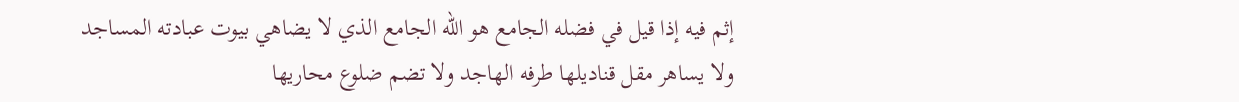إثم فيه إذا قيل في فضله الجامع هو الله الجامع الذي لا يضاهي بيوت عبادته المساجد ولا يساهر مقل قناديلها طرفه الهاجد ولا تضم ضلوع محاريها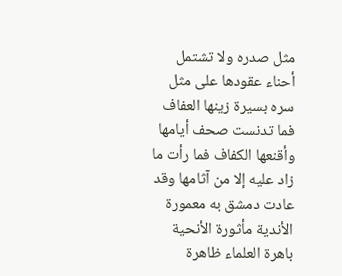مثل صدره ولا تشتمل أحناء عقودها على مثل سره بسيرة زينها العفاف فما تدنست صحف أيامها وأقنعها الكفاف فما رأت ما زاد عليه إلا من آثامها وقد عادت دمشق به معمورة الأندية مأثورة الأنحية باهرة العلماء ظاهرة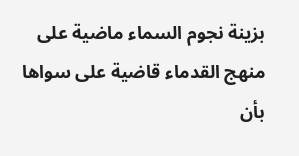بزينة نجوم السماء ماضية على منهج القدماء قاضية على سواها بأن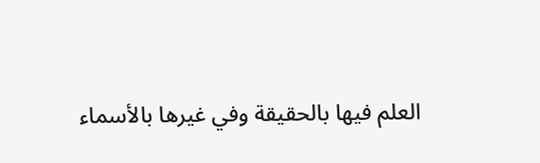العلم فيها بالحقيقة وفي غيرها بالأسماء